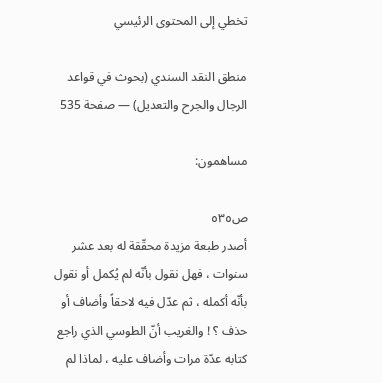تخطي إلى المحتوى الرئيسي

منطق النقد السندي (بحوث في قواعد الرجال والجرح والتعديل) — صفحة 535

مساهمون:

ص٥٣٥
أصدر طبعة مزيدة محقّقة له بعد عشر سنوات ، فهل نقول بأنّه لم يُكمل أو نقول بأنّه أكمله ، ثم عدّل فيه لاحقاً وأضاف أو حذف ؟ ! والغريب أنّ الطوسي الذي راجع كتابه عدّة مرات وأضاف عليه ، لماذا لم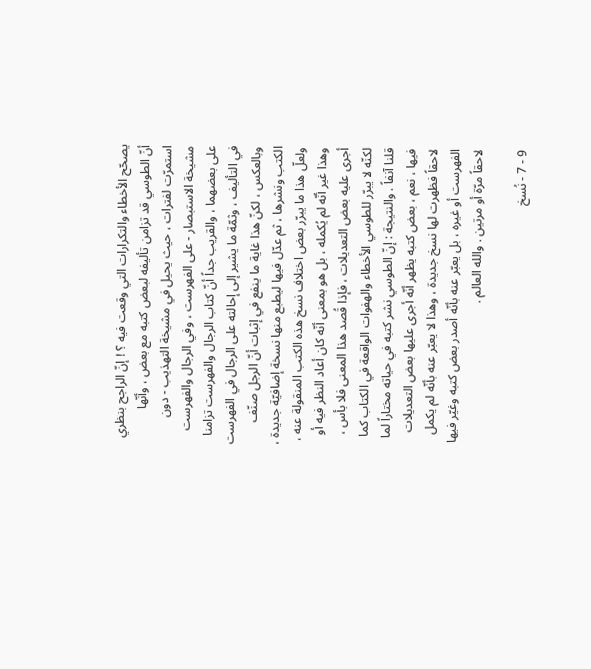يصحّح الأخطاء والتكرارات التي وقعت فيه ؟ ! إنّ الراجح بنظري أنّ الطوسي قد تزامن تأليفه لبعض كتبه مع بعض ، وأنّها استمرّت لفترات ، حيث يحيل في مشيخة التهذيب - دون مشيخة الاستبصار - على الفهرست ، وفي الرجال والفهرست على بعضهما ، والقريب جداً أنّ كتاب الرجال والفهرست تزامنا في التأليف ، وثمّة ما يشير إلى إحالته على الرجال في الفهرست وبالعكس ، لكنّ هذا غاية ما ينفع في إثبات أنّ الرجل صنّف الكتب ونشرها ، ثم عدّل فيها ليطبع منها نسخة إضافيّة جديدة ، ولعلّ هذا ما يبرّر بعض اختلاف نسخ هذه الكتب المنقولة عنه ، وهذا غير أنّه لم يُكمله ، بل هو بمعنى أنّه كان أعاد النظر فيه أو أجرى عليه بعض التعديلات ، فإذا قُصد هذا المعنى فلا بأس ، لكنّه لا يبرّر للطوسي الأخطاء والهفوات الواقعة في الكتاب كما قلنا آنفاً . والنتيجة : إنّ الطوسي نشر كتبه في حياته مختاراً لما فيها ، نعم ، بعض كتبه يظهر أنّه أجرى عليها بعض التعديلات لاحقاً فظهرت لها نسخ جديدة ، وهذا لا يعبّر عنه بأنّه لم يكمل الفهرست أو غيره ، بل يعبّر عنه بأنّه أصدر بعض كتبه وغيّر فيها لاحقاً مرّة أو مرتين . والله العالم .

9 - 7 - نُسخ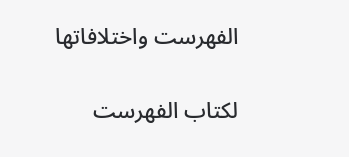الفهرست واختلافاتها

لكتاب الفهرست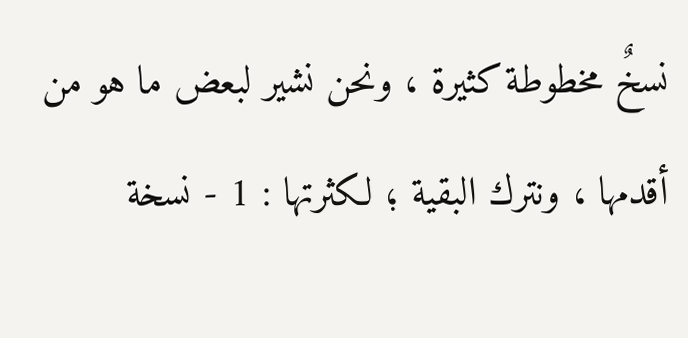نسخٌ مخطوطة كثيرة ، ونحن نشير لبعض ما هو من أقدمها ، ونترك البقية ؛ لكثرتها : 1 - نسخة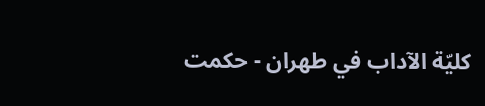كليّة الآداب في طهران - حكمت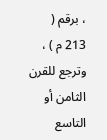، برقم ( 213 م ) ، وترجع للقرن الثامن أو التاسع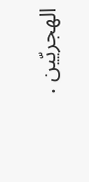الهجريّين .